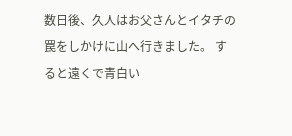数日後、久人はお父さんとイタチの罠をしかけに山へ行きました。 すると遠くで青白い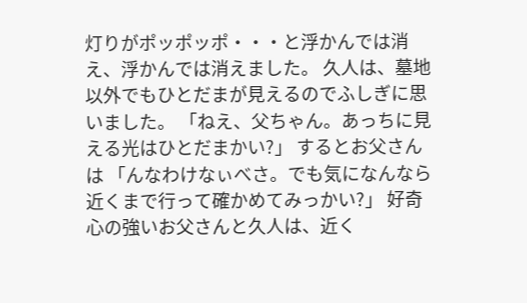灯りがポッポッポ・・・と浮かんでは消え、浮かんでは消えました。 久人は、墓地以外でもひとだまが見えるのでふしぎに思いました。 「ねえ、父ちゃん。あっちに見える光はひとだまかい?」 するとお父さんは 「んなわけなぃべさ。でも気になんなら近くまで行って確かめてみっかい?」 好奇心の強いお父さんと久人は、近く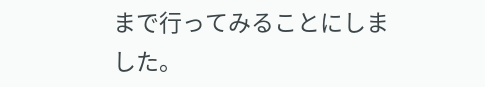まで行ってみることにしました。